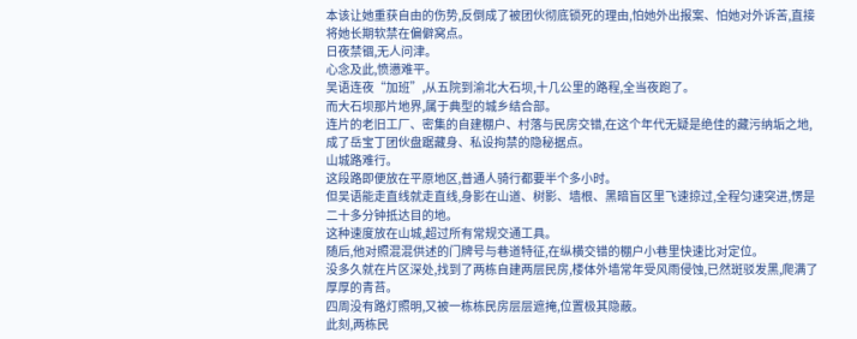本该让她重获自由的伤势,反倒成了被团伙彻底锁死的理由,怕她外出报案、怕她对外诉苦,直接将她长期软禁在偏僻窝点。
日夜禁锢,无人问津。
心念及此,愤懑难平。
吴语连夜“加班”,从五院到渝北大石坝,十几公里的路程,全当夜跑了。
而大石坝那片地界,属于典型的城乡结合部。
连片的老旧工厂、密集的自建棚户、村落与民房交错,在这个年代无疑是绝佳的藏污纳垢之地,成了岳宝丁团伙盘踞藏身、私设拘禁的隐秘据点。
山城路难行。
这段路即便放在平原地区,普通人骑行都要半个多小时。
但吴语能走直线就走直线,身影在山道、树影、墙根、黑暗盲区里飞速掠过,全程匀速突进,愣是二十多分钟抵达目的地。
这种速度放在山城,超过所有常规交通工具。
随后,他对照混混供述的门牌号与巷道特征,在纵横交错的棚户小巷里快速比对定位。
没多久就在片区深处,找到了两栋自建两层民房,楼体外墙常年受风雨侵蚀,已然斑驳发黑,爬满了厚厚的青苔。
四周没有路灯照明,又被一栋栋民房层层遮掩,位置极其隐蔽。
此刻,两栋民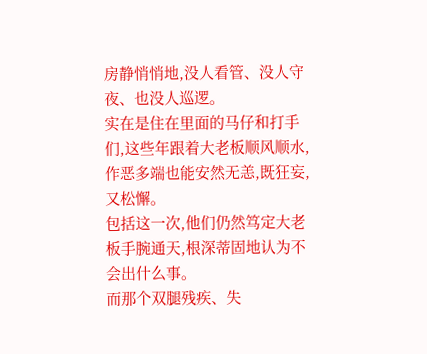房静悄悄地,没人看管、没人守夜、也没人巡逻。
实在是住在里面的马仔和打手们,这些年跟着大老板顺风顺水,作恶多端也能安然无恙,既狂妄,又松懈。
包括这一次,他们仍然笃定大老板手腕通天,根深蒂固地认为不会出什么事。
而那个双腿残疾、失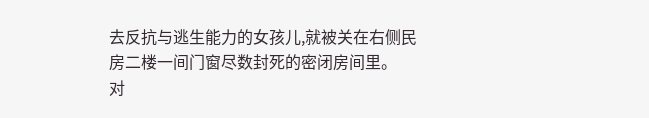去反抗与逃生能力的女孩儿,就被关在右侧民房二楼一间门窗尽数封死的密闭房间里。
对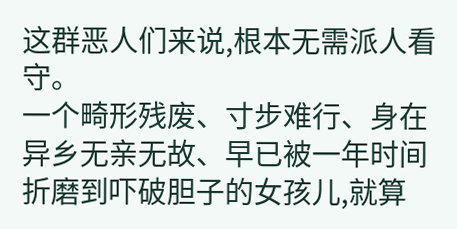这群恶人们来说,根本无需派人看守。
一个畸形残废、寸步难行、身在异乡无亲无故、早已被一年时间折磨到吓破胆子的女孩儿,就算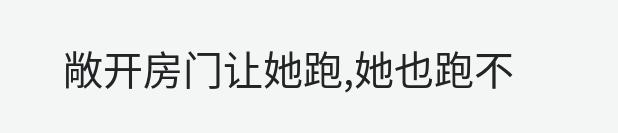敞开房门让她跑,她也跑不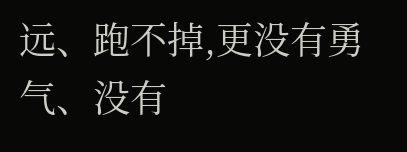远、跑不掉,更没有勇气、没有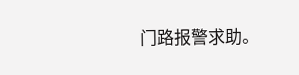门路报警求助。